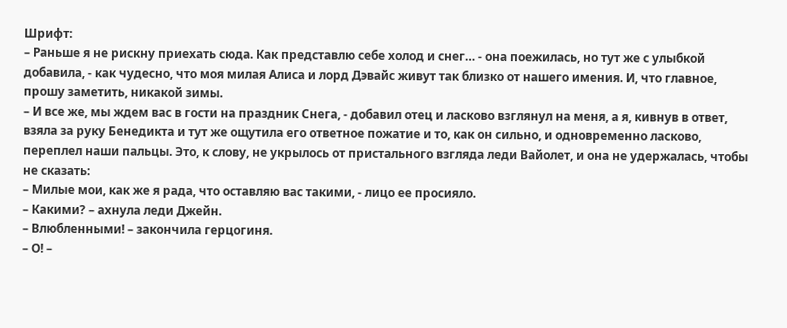Шрифт:
– Раньше я не рискну приехать сюда. Как представлю себе холод и снег… - она поежилась, но тут же с улыбкой добавила, - как чудесно, что моя милая Алиса и лорд Дэвайс живут так близко от нашего имения. И, что главное, прошу заметить, никакой зимы.
– И все же, мы ждем вас в гости на праздник Снега, - добавил отец и ласково взглянул на меня, а я, кивнув в ответ, взяла за руку Бенедикта и тут же ощутила его ответное пожатие и то, как он сильно, и одновременно ласково, переплел наши пальцы. Это, к слову, не укрылось от пристального взгляда леди Вайолет, и она не удержалась, чтобы не сказать:
– Милые мои, как же я рада, что оставляю вас такими, - лицо ее просияло.
– Какими? – ахнула леди Джейн.
– Влюбленными! – закончила герцогиня.
– О! –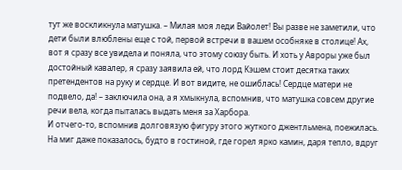тут же воскликнула матушка. – Милая моя леди Вайолет! Вы разве не заметили, что дети были влюблены еще с той, первой встречи в вашем особняке в столице! Ах, вот я сразу все увидела и поняла, что этому союзу быть. И хоть у Авроры уже был достойный кавалер, я сразу заявила ей, что лорд Кэшем стоит десятка таких претендентов на руку и сердце. И вот видите, не ошиблась! Сердце матери не подвело, да! – заключила она, а я хмыкнула, вспомнив, что матушка совсем другие речи вела, когда пыталась выдать меня за Харбора.
И отчего-то, вспомнив долговязую фигуру этого жуткого джентльмена, поежилась. На миг даже показалось, будто в гостиной, где горел ярко камин, даря тепло, вдруг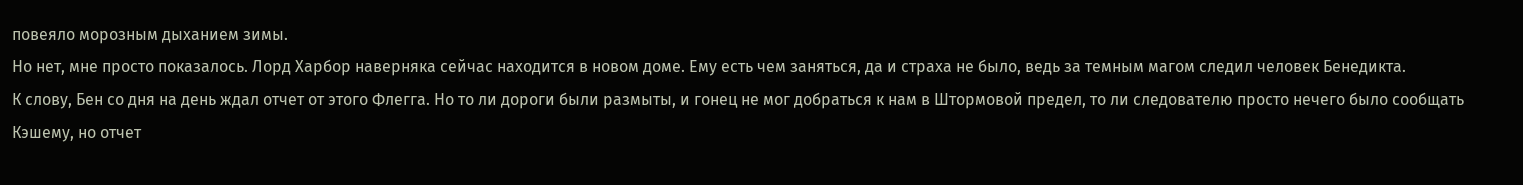повеяло морозным дыханием зимы.
Но нет, мне просто показалось. Лорд Харбор наверняка сейчас находится в новом доме. Ему есть чем заняться, да и страха не было, ведь за темным магом следил человек Бенедикта.
К слову, Бен со дня на день ждал отчет от этого Флегга. Но то ли дороги были размыты, и гонец не мог добраться к нам в Штормовой предел, то ли следователю просто нечего было сообщать Кэшему, но отчет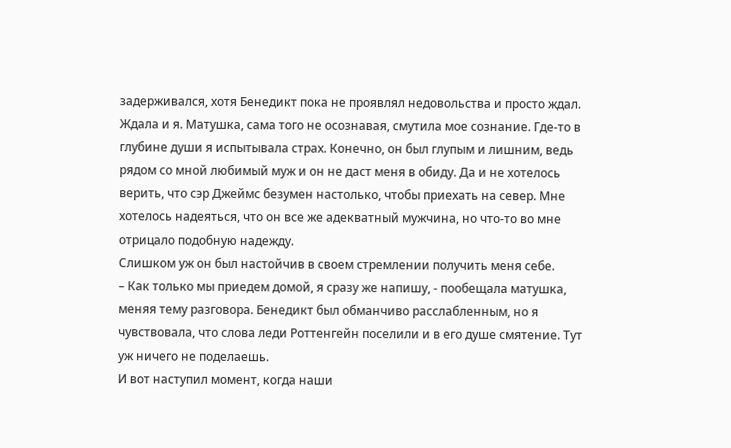задерживался, хотя Бенедикт пока не проявлял недовольства и просто ждал.
Ждала и я. Матушка, сама того не осознавая, смутила мое сознание. Где-то в глубине души я испытывала страх. Конечно, он был глупым и лишним, ведь рядом со мной любимый муж и он не даст меня в обиду. Да и не хотелось верить, что сэр Джеймс безумен настолько, чтобы приехать на север. Мне хотелось надеяться, что он все же адекватный мужчина, но что-то во мне отрицало подобную надежду.
Слишком уж он был настойчив в своем стремлении получить меня себе.
– Как только мы приедем домой, я сразу же напишу, - пообещала матушка, меняя тему разговора. Бенедикт был обманчиво расслабленным, но я чувствовала, что слова леди Роттенгейн поселили и в его душе смятение. Тут уж ничего не поделаешь.
И вот наступил момент, когда наши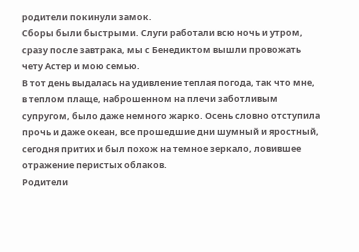родители покинули замок.
Сборы были быстрыми. Слуги работали всю ночь и утром, сразу после завтрака, мы с Бенедиктом вышли провожать чету Астер и мою семью.
В тот день выдалась на удивление теплая погода, так что мне, в теплом плаще, наброшенном на плечи заботливым супругом, было даже немного жарко. Осень словно отступила прочь и даже океан, все прошедшие дни шумный и яростный, сегодня притих и был похож на темное зеркало, ловившее отражение перистых облаков.
Родители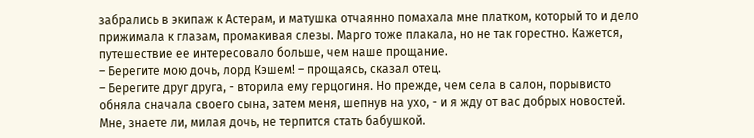забрались в экипаж к Астерам, и матушка отчаянно помахала мне платком, который то и дело прижимала к глазам, промакивая слезы. Марго тоже плакала, но не так горестно. Кажется, путешествие ее интересовало больше, чем наше прощание.
– Берегите мою дочь, лорд Кэшем! – прощаясь, сказал отец.
– Берегите друг друга, - вторила ему герцогиня. Но прежде, чем села в салон, порывисто обняла сначала своего сына, затем меня, шепнув на ухо, - и я жду от вас добрых новостей. Мне, знаете ли, милая дочь, не терпится стать бабушкой.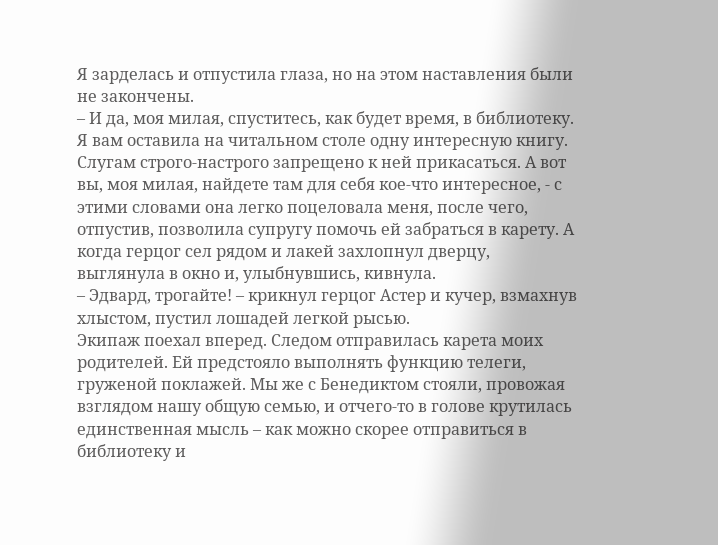Я зарделась и отпустила глаза, но на этом наставления были не закончены.
– И да, моя милая, спуститесь, как будет время, в библиотеку. Я вам оставила на читальном столе одну интересную книгу. Слугам строго-настрого запрещено к ней прикасаться. А вот вы, моя милая, найдете там для себя кое-что интересное, - с этими словами она легко поцеловала меня, после чего, отпустив, позволила супругу помочь ей забраться в карету. А когда герцог сел рядом и лакей захлопнул дверцу, выглянула в окно и, улыбнувшись, кивнула.
– Эдвард, трогайте! – крикнул герцог Астер и кучер, взмахнув хлыстом, пустил лошадей легкой рысью.
Экипаж поехал вперед. Следом отправилась карета моих родителей. Ей предстояло выполнять функцию телеги, груженой поклажей. Мы же с Бенедиктом стояли, провожая взглядом нашу общую семью, и отчего-то в голове крутилась единственная мысль – как можно скорее отправиться в библиотеку и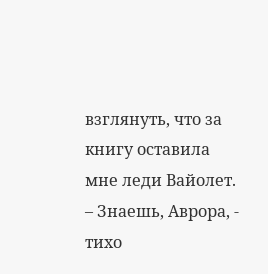взглянуть, что за книгу оставила мне леди Вайолет.
– Знаешь, Аврора, - тихо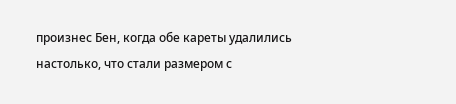произнес Бен, когда обе кареты удалились настолько, что стали размером с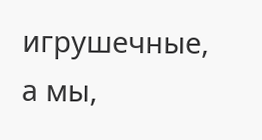игрушечные, а мы,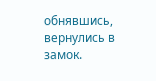обнявшись, вернулись в замок.